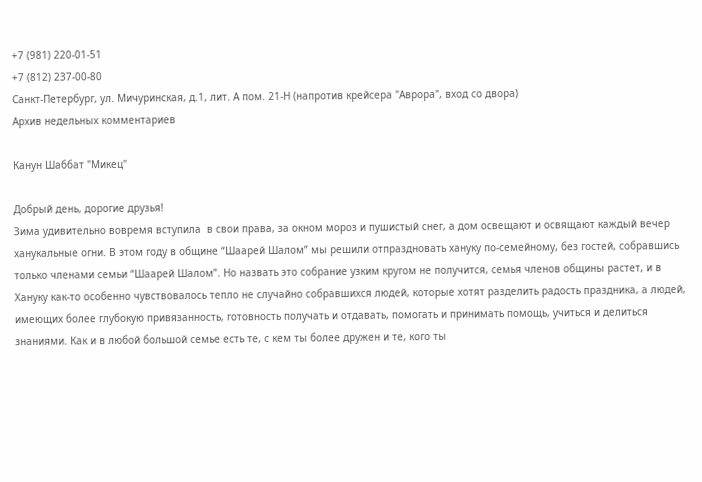+7 (981) 220-01-51
+7 (812) 237-00-80
Санкт-Петербург, ул. Мичуринская, д.1, лит. А пом. 21-Н (напротив крейсера "Аврора", вход со двора)
Архив недельных комментариев

Канун Шаббат "Микец"

Добрый день, дорогие друзья!
Зима удивительно вовремя вступила  в свои права, за окном мороз и пушистый снег, а дом освещают и освящают каждый вечер ханукальные огни. В этом году в общине “Шаарей Шалом” мы решили отпраздновать хануку по-семейному, без гостей, собравшись только членами семьи “Шаарей Шалом”. Но назвать это собрание узким кругом не получится, семья членов общины растет, и в Хануку как-то особенно чувствовалось тепло не случайно собравшихся людей, которые хотят разделить радость праздника, а людей, имеющих более глубокую привязанность, готовность получать и отдавать, помогать и принимать помощь, учиться и делиться знаниями. Как и в любой большой семье есть те, с кем ты более дружен и те, кого ты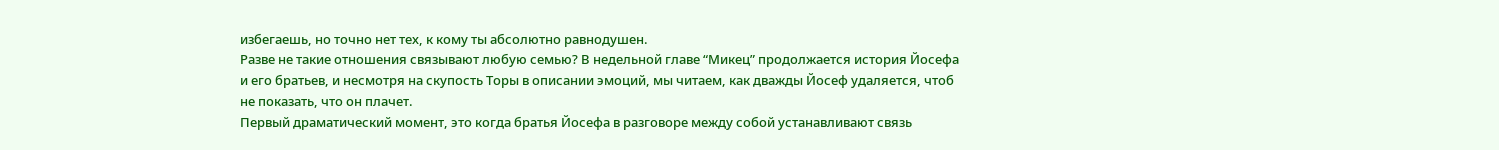избегаешь, но точно нет тех, к кому ты абсолютно равнодушен.
Разве не такие отношения связывают любую семью? В недельной главе “Микец” продолжается история Йосефа и его братьев, и несмотря на скупость Торы в описании эмоций, мы читаем, как дважды Йосеф удаляется, чтоб не показать, что он плачет.
Первый драматический момент, это когда братья Йосефа в разговоре между собой устанавливают связь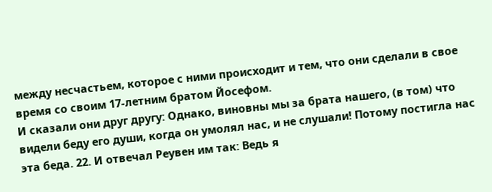между несчастьем, которое с ними происходит и тем, что они сделали в свое время со своим 17-летним братом Йосефом.
И сказали они друг другу: Однако, виновны мы за брата нашего, (в том) что видели беду его души, когда он умолял нас, и не слушали! Потому постигла нас эта беда. 22. И отвечал Реувен им так: Ведь я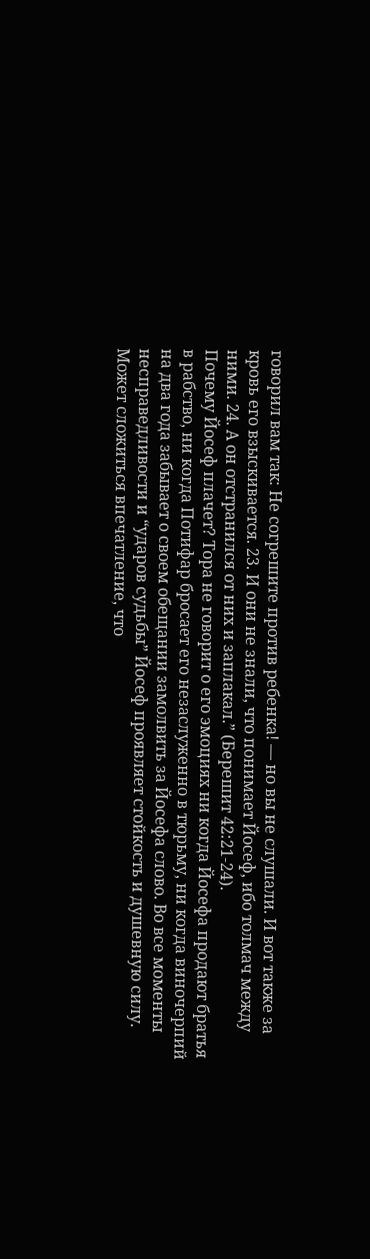говорил вам так: Не согрешите против ребенка! — но вы не слушали. И вот также за кровь его взыскивается. 23. И они не знали, что понимает Йосеф, ибо толмач между ними. 24. А он отстранился от них и заплакал.” (Берешит 42:21-24).
Почему Йосеф плачет? Тора не говорит о его эмоциях ни когда Йосефа продают братья в рабство, ни когда Потифар бросает его незаслуженно в тюрьму, ни когда виночерпий на два года забывает о своем обещании замолвить за Йосефа слово. Во все моменты несправедливости и “ударов судьбы” Йосеф проявляет стойкость и душевную силу. Может сложиться впечатление, что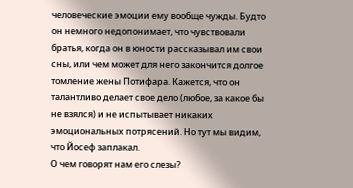человеческие эмоции ему вообще чужды. Будто он немного недопонимает, что чувствовали братья, когда он в юности рассказывал им свои сны, или чем может для него закончится долгое томление жены Потифара. Кажется, что он талантливо делает свое дело (любое, за какое бы не взялся) и не испытывает никаких эмоциональных потрясений. Но тут мы видим, что Йосеф заплакал.
О чем говорят нам его слезы?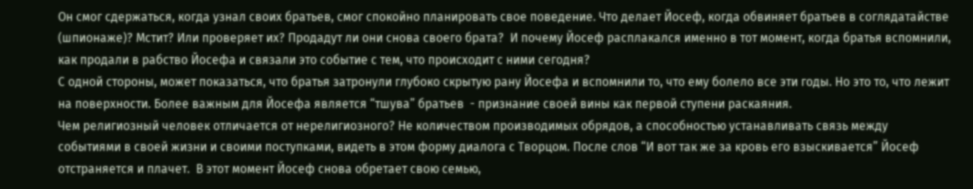Он смог сдержаться, когда узнал своих братьев, смог спокойно планировать свое поведение. Что делает Йосеф, когда обвиняет братьев в соглядатайстве (шпионаже)? Мстит? Или проверяет их? Продадут ли они снова своего брата?  И почему Йосеф расплакался именно в тот момент, когда братья вспомнили, как продали в рабство Йосефа и связали это событие с тем, что происходит с ними сегодня?
С одной стороны, может показаться, что братья затронули глубоко скрытую рану Йосефа и вспомнили то, что ему болело все эти годы. Но это то, что лежит на поверхности. Более важным для Йосефа является “тшува” братьев  - признание своей вины как первой ступени раскаяния.
Чем религиозный человек отличается от нерелигиозного? Не количеством производимых обрядов, а способностью устанавливать связь между событиями в своей жизни и своими поступками, видеть в этом форму диалога с Творцом. После слов “И вот так же за кровь его взыскивается” Йосеф отстраняется и плачет.  В этот момент Йосеф снова обретает свою семью,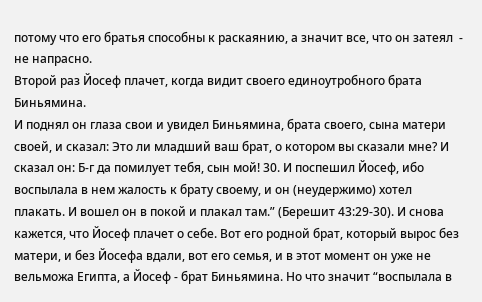потому что его братья способны к раскаянию, а значит все, что он затеял  - не напрасно.
Второй раз Йосеф плачет, когда видит своего единоутробного брата Биньямина.
И поднял он глаза свои и увидел Биньямина, брата своего, сына матери своей, и сказал: Это ли младший ваш брат, о котором вы сказали мне? И сказал он: Б-г да помилует тебя, сын мой! 30. И поспешил Йосеф, ибо воспылала в нем жалость к брату своему, и он (неудержимо) хотел плакать. И вошел он в покой и плакал там.” (Берешит 43:29-30). И снова кажется, что Йосеф плачет о себе. Вот его родной брат, который вырос без матери, и без Йосефа вдали, вот его семья, и в этот момент он уже не вельможа Египта, а Йосеф - брат Биньямина. Но что значит “воспылала в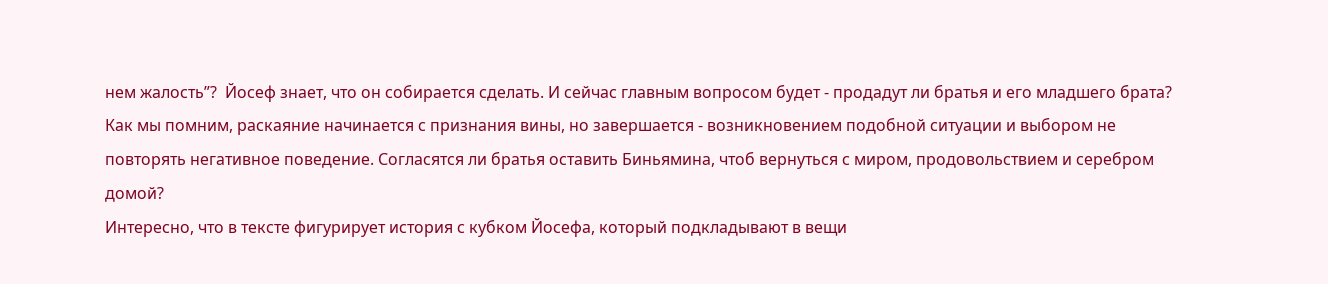нем жалость”?  Йосеф знает, что он собирается сделать. И сейчас главным вопросом будет - продадут ли братья и его младшего брата?
Как мы помним, раскаяние начинается с признания вины, но завершается - возникновением подобной ситуации и выбором не повторять негативное поведение. Согласятся ли братья оставить Биньямина, чтоб вернуться с миром, продовольствием и серебром домой?
Интересно, что в тексте фигурирует история с кубком Йосефа, который подкладывают в вещи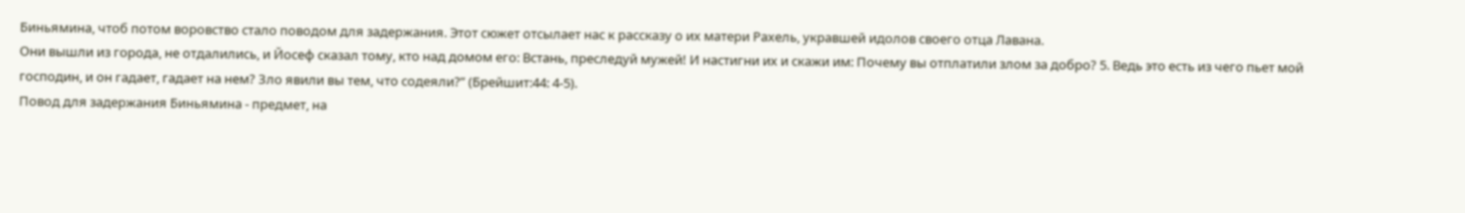Биньямина, чтоб потом воровство стало поводом для задержания. Этот сюжет отсылает нас к рассказу о их матери Рахель, укравшей идолов своего отца Лавана.
Они вышли из города, не отдалились, и Йосеф сказал тому, кто над домом его: Встань, преследуй мужей! И настигни их и скажи им: Почему вы отплатили злом за добро? 5. Ведь это есть из чего пьет мой господин, и он гадает, гадает на нем? Зло явили вы тем, что содеяли?” (Брейшит:44: 4-5).
Повод для задержания Биньямина - предмет, на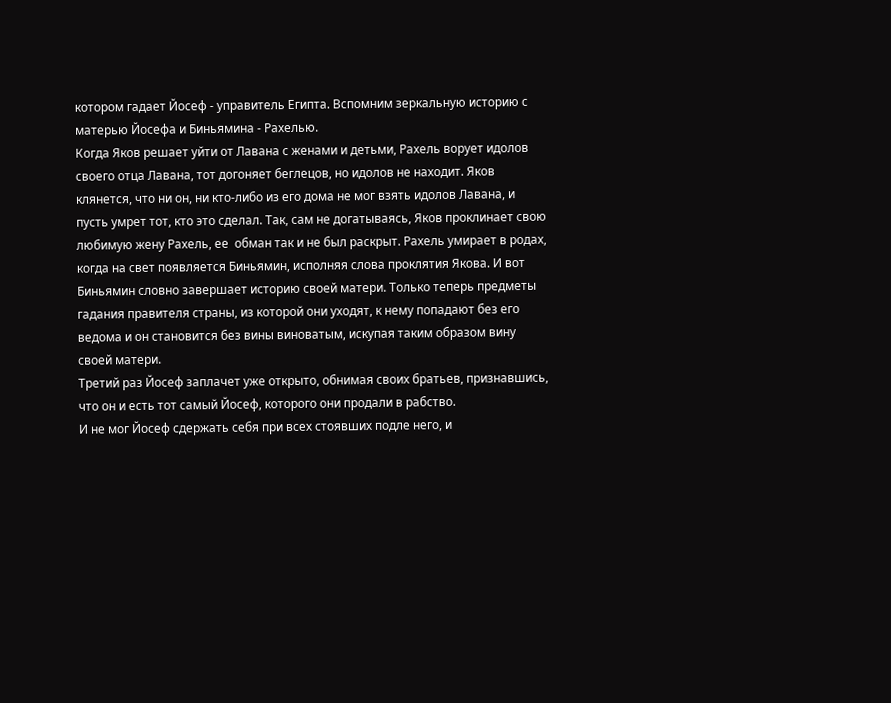котором гадает Йосеф - управитель Египта. Вспомним зеркальную историю с матерью Йосефа и Биньямина - Рахелью.
Когда Яков решает уйти от Лавана с женами и детьми, Рахель ворует идолов своего отца Лавана, тот догоняет беглецов, но идолов не находит. Яков клянется, что ни он, ни кто-либо из его дома не мог взять идолов Лавана, и пусть умрет тот, кто это сделал. Так, сам не догатываясь, Яков проклинает свою любимую жену Рахель, ее  обман так и не был раскрыт. Рахель умирает в родах, когда на свет появляется Биньямин, исполняя слова проклятия Якова. И вот Биньямин словно завершает историю своей матери. Только теперь предметы гадания правителя страны, из которой они уходят, к нему попадают без его ведома и он становится без вины виноватым, искупая таким образом вину своей матери.
Третий раз Йосеф заплачет уже открыто, обнимая своих братьев, признавшись, что он и есть тот самый Йосеф, которого они продали в рабство.
И не мог Йосеф сдержать себя при всех стоявших подле него, и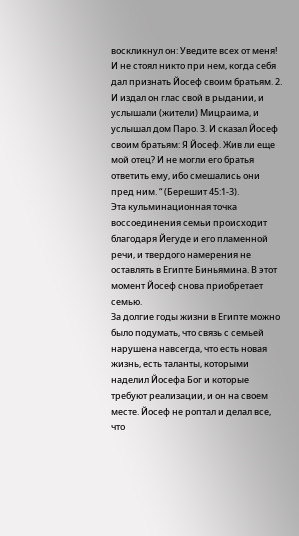воскликнул он: Уведите всех от меня! И не стоял никто при нем, когда себя дал признать Йосеф своим братьям. 2. И издал он глас свой в рыдании, и услышали (жители) Мицраима, и услышал дом Паро. 3. И сказал Йосеф своим братьям: Я Йосеф. Жив ли еще мой отец? И не могли его братья ответить ему, ибо смешались они пред ним. “ (Берешит 45:1-3).
Эта кульминационная точка воссоединения семьи происходит благодаря Йегуде и его пламенной речи, и твердого намерения не оставлять в Египте Биньямина. В этот момент Йосеф снова приобретает семью.
За долгие годы жизни в Египте можно было подумать, что связь с семьей нарушена навсегда, что есть новая жизнь, есть таланты, которыми наделил Йосефа Бог и которые требуют реализации, и он на своем месте. Йосеф не роптал и делал все, что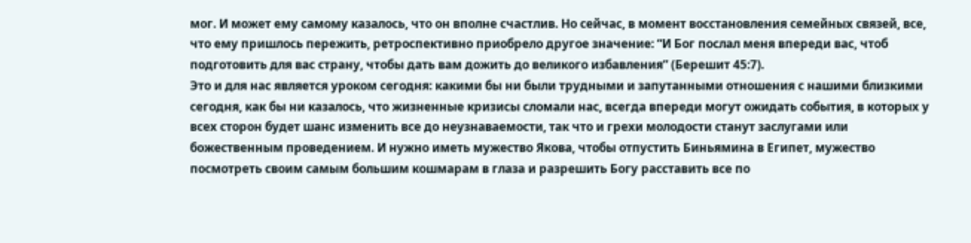мог. И может ему самому казалось, что он вполне счастлив. Но сейчас, в момент восстановления семейных связей, все, что ему пришлось пережить, ретроспективно приобрело другое значение: “И Бог послал меня впереди вас, чтоб подготовить для вас страну, чтобы дать вам дожить до великого избавления” (Берешит 45:7).
Это и для нас является уроком сегодня: какими бы ни были трудными и запутанными отношения с нашими близкими сегодня, как бы ни казалось, что жизненные кризисы сломали нас, всегда впереди могут ожидать события, в которых у всех сторон будет шанс изменить все до неузнаваемости, так что и грехи молодости станут заслугами или божественным проведением. И нужно иметь мужество Якова, чтобы отпустить Биньямина в Египет, мужество посмотреть своим самым большим кошмарам в глаза и разрешить Богу расставить все по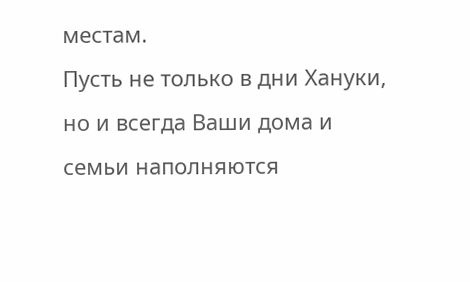местам.
Пусть не только в дни Хануки, но и всегда Ваши дома и семьи наполняются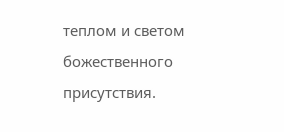теплом и светом божественного присутствия.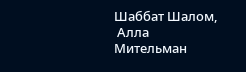Шаббат Шалом,
 Алла Мительман